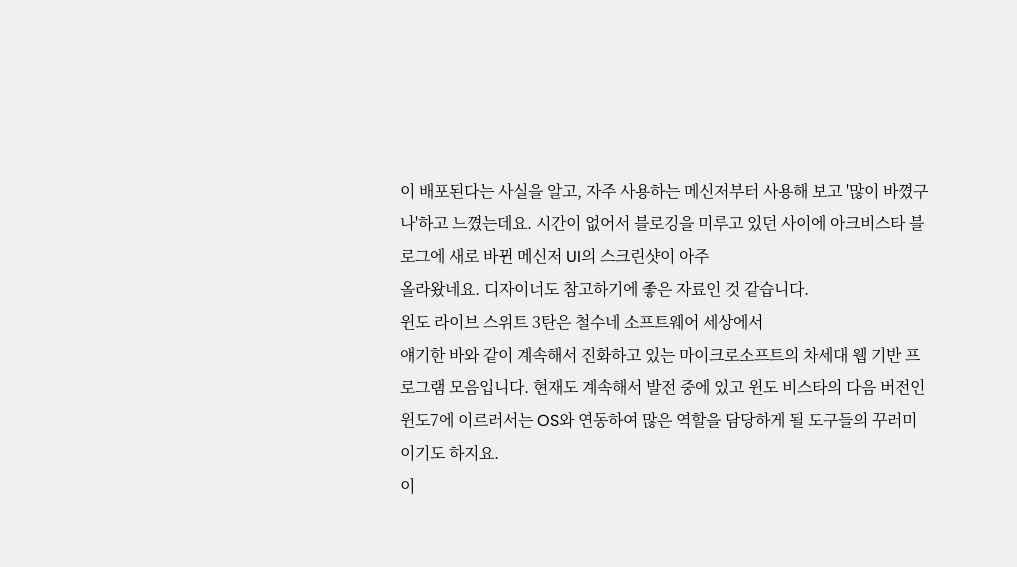이 배포된다는 사실을 알고, 자주 사용하는 메신저부터 사용해 보고 '많이 바꼈구나'하고 느꼈는데요. 시간이 없어서 블로깅을 미루고 있던 사이에 아크비스타 블로그에 새로 바뀐 메신저 UI의 스크린샷이 아주
올라왔네요. 디자이너도 참고하기에 좋은 자료인 것 같습니다.
윈도 라이브 스위트 3탄은 철수네 소프트웨어 세상에서
얘기한 바와 같이 계속해서 진화하고 있는 마이크로소프트의 차세대 웹 기반 프로그램 모음입니다. 현재도 계속해서 발전 중에 있고 윈도 비스타의 다음 버전인
윈도7에 이르러서는 OS와 연동하여 많은 역할을 담당하게 될 도구들의 꾸러미이기도 하지요.
이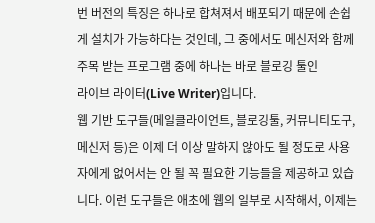번 버전의 특징은 하나로 합쳐져서 배포되기 때문에 손쉽게 설치가 가능하다는 것인데, 그 중에서도 메신저와 함께 주목 받는 프로그램 중에 하나는 바로 블로깅 툴인
라이브 라이터(Live Writer)입니다.
웹 기반 도구들(메일클라이언트, 블로깅툴, 커뮤니티도구, 메신저 등)은 이제 더 이상 말하지 않아도 될 정도로 사용자에게 없어서는 안 될 꼭 필요한 기능들을 제공하고 있습니다. 이런 도구들은 애초에 웹의 일부로 시작해서, 이제는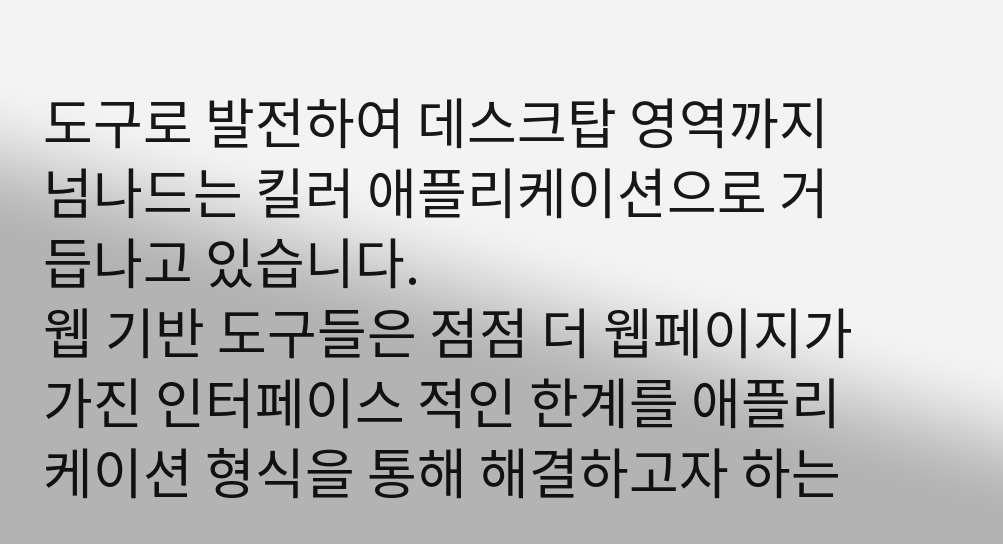도구로 발전하여 데스크탑 영역까지 넘나드는 킬러 애플리케이션으로 거듭나고 있습니다.
웹 기반 도구들은 점점 더 웹페이지가 가진 인터페이스 적인 한계를 애플리케이션 형식을 통해 해결하고자 하는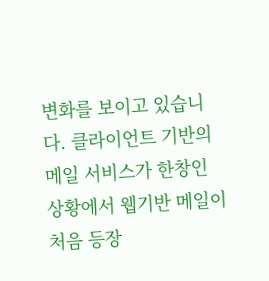변화를 보이고 있습니다. 클라이언트 기반의 메일 서비스가 한창인 상황에서 웹기반 메일이 처음 등장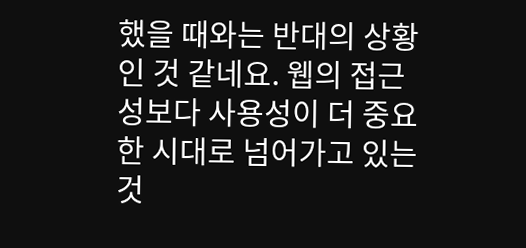했을 때와는 반대의 상황인 것 같네요. 웹의 접근성보다 사용성이 더 중요한 시대로 넘어가고 있는 것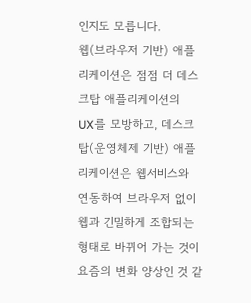인지도 모릅니다.
웹(브라우저 기반) 애플리케이션은 점점 더 데스크탑 애플리케이션의
UX를 모방하고, 데스크탑(운영체제 기반) 애플리케이션은 웹서비스와 연동하여 브라우저 없이 웹과 긴밀하게 조합되는 형태로 바뀌어 가는 것이 요즘의 변화 양상인 것 같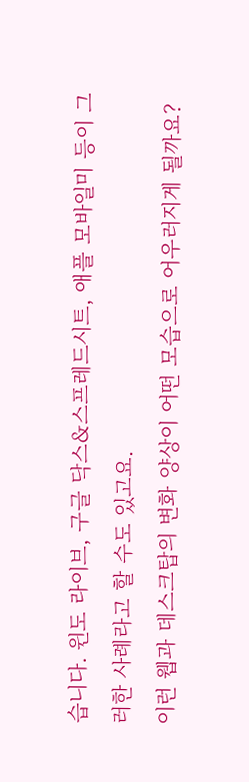습니다. 윈도 라이브, 구글 닥스&스프레드시트, 애플 모바일미 등이 그러한 사례라고 할 수도 있고요.
이런 웹과 데스크탑의 변화 양상이 어떤 모습으로 어우러지게 될까요?